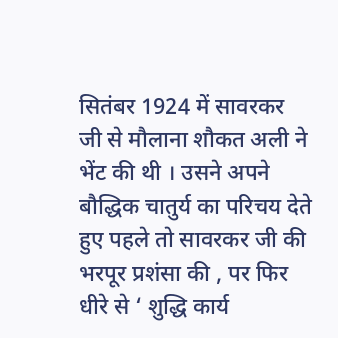सितंबर 1924 में सावरकर जी से मौलाना शौकत अली ने भेंट की थी । उसने अपने बौद्धिक चातुर्य का परिचय देते हुए पहले तो सावरकर जी की भरपूर प्रशंसा की , पर फिर धीरे से ‘ शुद्धि कार्य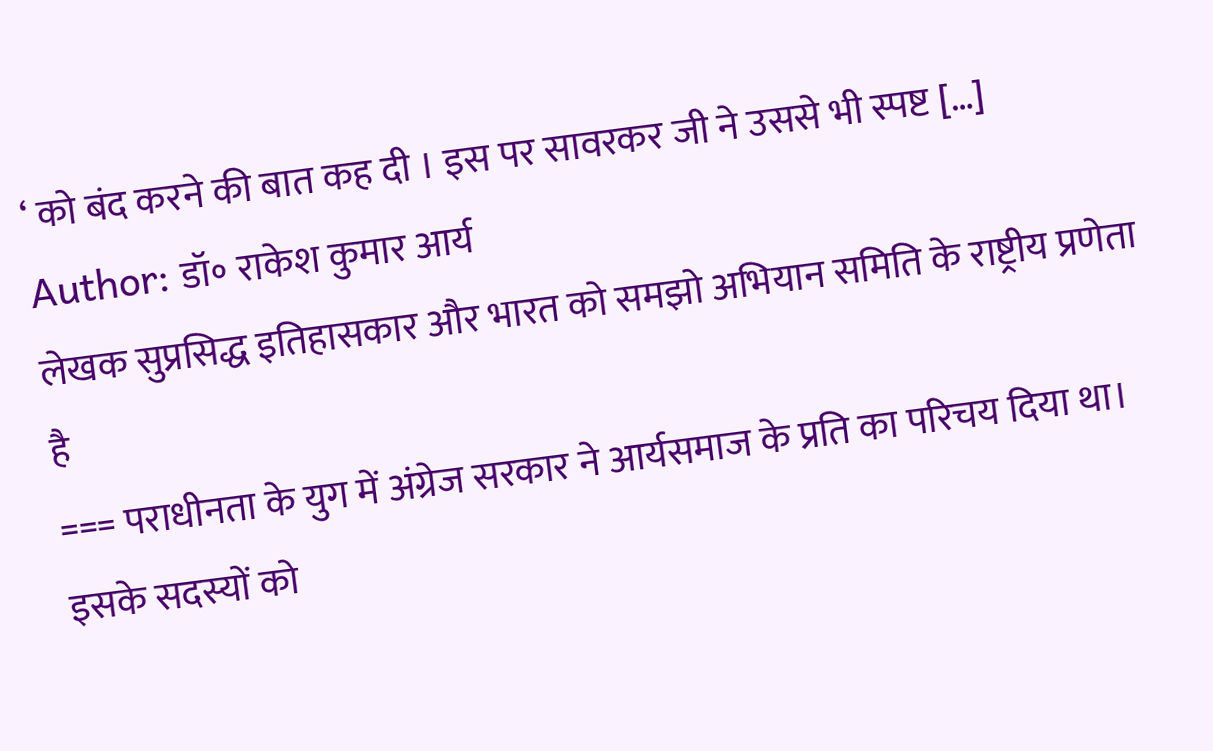‘ को बंद करने की बात कह दी । इस पर सावरकर जी ने उससे भी स्पष्ट […]
Author: डॉ॰ राकेश कुमार आर्य
लेखक सुप्रसिद्ध इतिहासकार और भारत को समझो अभियान समिति के राष्ट्रीय प्रणेता है
=== पराधीनता के युग में अंग्रेज सरकार ने आर्यसमाज के प्रति का परिचय दिया था। इसके सदस्यों को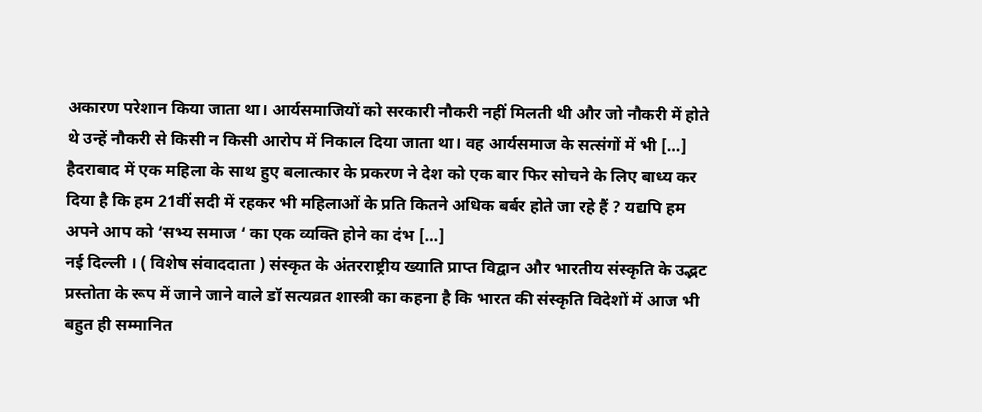अकारण परेशान किया जाता था। आर्यसमाजियों को सरकारी नौकरी नहीं मिलती थी और जो नौकरी में होते थे उन्हें नौकरी से किसी न किसी आरोप में निकाल दिया जाता था। वह आर्यसमाज के सत्संगों में भी […]
हैदराबाद में एक महिला के साथ हुए बलात्कार के प्रकरण ने देश को एक बार फिर सोचने के लिए बाध्य कर दिया है कि हम 21वीं सदी में रहकर भी महिलाओं के प्रति कितने अधिक बर्बर होते जा रहे हैं ? यद्यपि हम अपने आप को ‘सभ्य समाज ‘ का एक व्यक्ति होने का दंभ […]
नई दिल्ली । ( विशेष संवाददाता ) संस्कृत के अंतरराष्ट्रीय ख्याति प्राप्त विद्वान और भारतीय संस्कृति के उद्भट प्रस्तोता के रूप में जाने जाने वाले डॉ सत्यव्रत शास्त्री का कहना है कि भारत की संस्कृति विदेशों में आज भी बहुत ही सम्मानित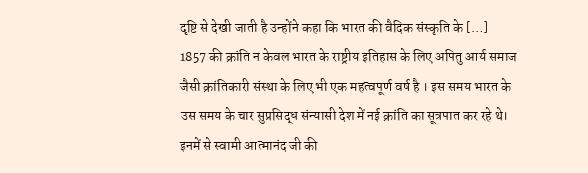दृष्टि से देखी जाती है उन्होंने कहा कि भारत की वैदिक संस्कृति के […]
1857 की क्रांति न केवल भारत के राष्ट्रीय इतिहास के लिए अपितु आर्य समाज जैसी क्रांतिकारी संस्था के लिए भी एक महत्वपूर्ण वर्ष है । इस समय भारत के उस समय के चार सुप्रसिद्ध संन्यासी देश में नई क्रांति का सूत्रपात कर रहे थे। इनमें से स्वामी आत्मानंद जी की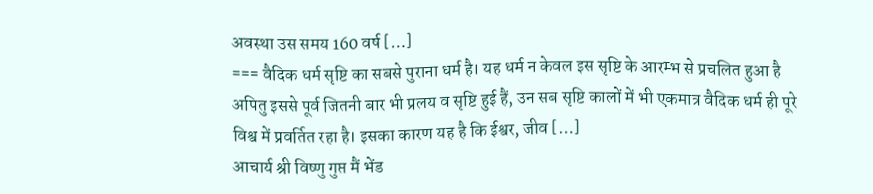अवस्था उस समय 160 वर्ष […]
=== वैदिक धर्म सृष्टि का सबसे पुराना धर्म है। यह धर्म न केवल इस सृष्टि के आरम्भ से प्रचलित हुआ है अपितु इससे पूर्व जितनी बार भी प्रलय व सृष्टि हुई हैं, उन सब सृष्टि कालों में भी एकमात्र वैदिक धर्म ही पूरे विश्व में प्रवर्तित रहा है। इसका कारण यह है कि ईश्वर, जीव […]
आचार्य श्री विष्णु गुप्त मैं भेंड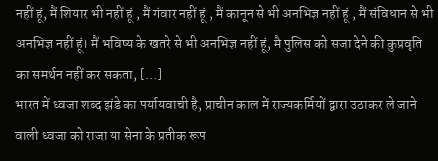नहीं हूं, मैं शियार भी नहीं हूं , मैं गंवार नहीं हूं , मैं कानून से भी अनभिज्ञ नहीं हूं , मैं संविधान से भी अनभिज्ञ नहीं हूं। मैं भविष्य के खतरे से भी अनभिज्ञ नहीं हूं, मै पुलिस को सजा देने की कुप्रवृति का समर्थन नहीं कर सकता, […]
भारत में ध्वजा शब्द झंडे का पर्यायवाची है, प्राचीन काल में राज्यकर्मियों द्वारा उठाकर ले जाने वाली ध्वजा को राजा या सेना के प्रतीक रूप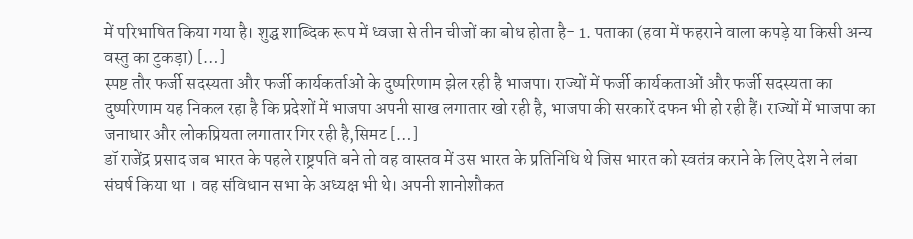में परिभाषित किया गया है। शुद्घ शाब्दिक रूप में ध्वजा से तीन चीजों का बोध होता है- 1. पताका (हवा में फहराने वाला कपड़े या किसी अन्य वस्तु का टुकड़ा) […]
स्पष्ट तौर फर्जी सदस्यता और फर्जी कार्यकर्ताओं के दुष्परिणाम झेल रही है भाजपा। राज्यों में फर्जी कार्यकताओं और फर्जी सदस्यता का दुष्परिणाम यह निकल रहा है कि प्रदेशों में भाजपा अपनी साख लगातार खो रही है, भाजपा की सरकारें दफन भी हो रही हैं। राज्यों में भाजपा का जनाधार और लोकप्रियता लगातार गिर रही है,सिमट […]
डॉ राजेंद्र प्रसाद जब भारत के पहले राष्ट्रपति बने तो वह वास्तव में उस भारत के प्रतिनिधि थे जिस भारत को स्वतंत्र कराने के लिए देश ने लंबा संघर्ष किया था । वह संविधान सभा के अध्यक्ष भी थे। अपनी शानोशौकत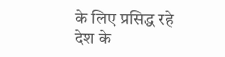के लिए प्रसिद्ध रहे देश के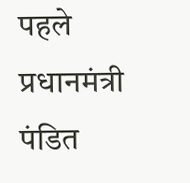पहले प्रधानमंत्री पंडित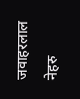जवाहरलाल नेहरु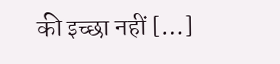की इच्छा नहीं […]